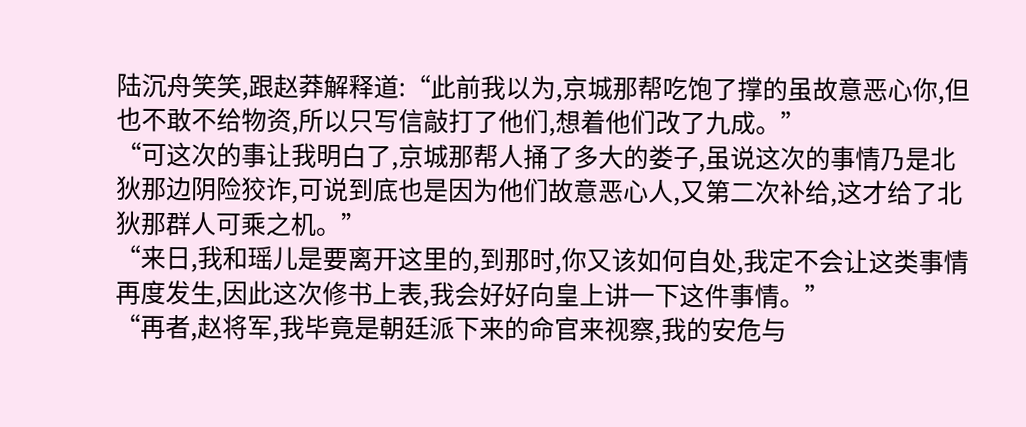陆沉舟笑笑,跟赵莽解释道:“此前我以为,京城那帮吃饱了撑的虽故意恶心你,但也不敢不给物资,所以只写信敲打了他们,想着他们改了九成。”
“可这次的事让我明白了,京城那帮人捅了多大的娄子,虽说这次的事情乃是北狄那边阴险狡诈,可说到底也是因为他们故意恶心人,又第二次补给,这才给了北狄那群人可乘之机。”
“来日,我和瑶儿是要离开这里的,到那时,你又该如何自处,我定不会让这类事情再度发生,因此这次修书上表,我会好好向皇上讲一下这件事情。”
“再者,赵将军,我毕竟是朝廷派下来的命官来视察,我的安危与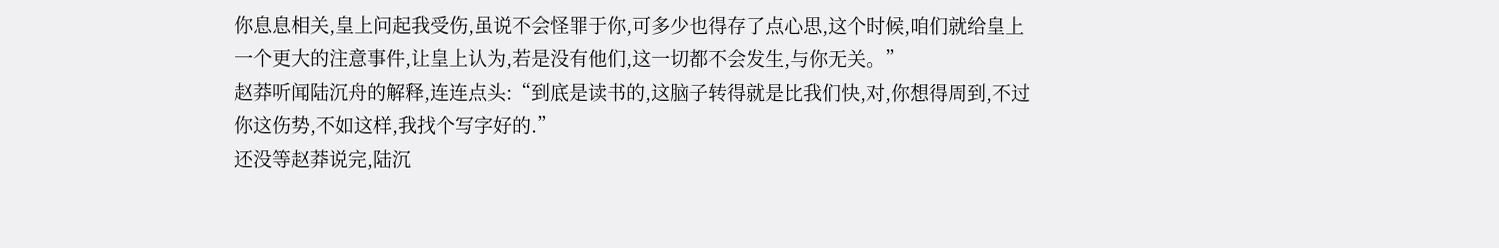你息息相关,皇上问起我受伤,虽说不会怪罪于你,可多少也得存了点心思,这个时候,咱们就给皇上一个更大的注意事件,让皇上认为,若是没有他们,这一切都不会发生,与你无关。”
赵莽听闻陆沉舟的解释,连连点头:“到底是读书的,这脑子转得就是比我们快,对,你想得周到,不过你这伤势,不如这样,我找个写字好的.”
还没等赵莽说完,陆沉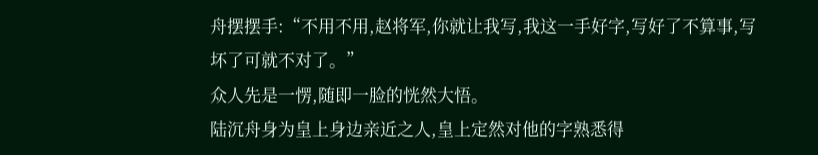舟摆摆手:“不用不用,赵将军,你就让我写,我这一手好字,写好了不算事,写坏了可就不对了。”
众人先是一愣,随即一脸的恍然大悟。
陆沉舟身为皇上身边亲近之人,皇上定然对他的字熟悉得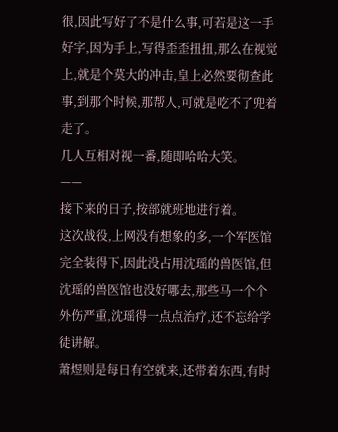很,因此写好了不是什么事,可若是这一手好字,因为手上,写得歪歪扭扭,那么在视觉上,就是个莫大的冲击,皇上必然要彻查此事,到那个时候,那帮人,可就是吃不了兜着走了。
几人互相对视一番,随即哈哈大笑。
——
接下来的日子,按部就班地进行着。
这次战役,上网没有想象的多,一个军医馆完全装得下,因此没占用沈瑶的兽医馆,但沈瑶的兽医馆也没好哪去,那些马一个个外伤严重,沈瑶得一点点治疗,还不忘给学徒讲解。
萧煜则是每日有空就来,还带着东西,有时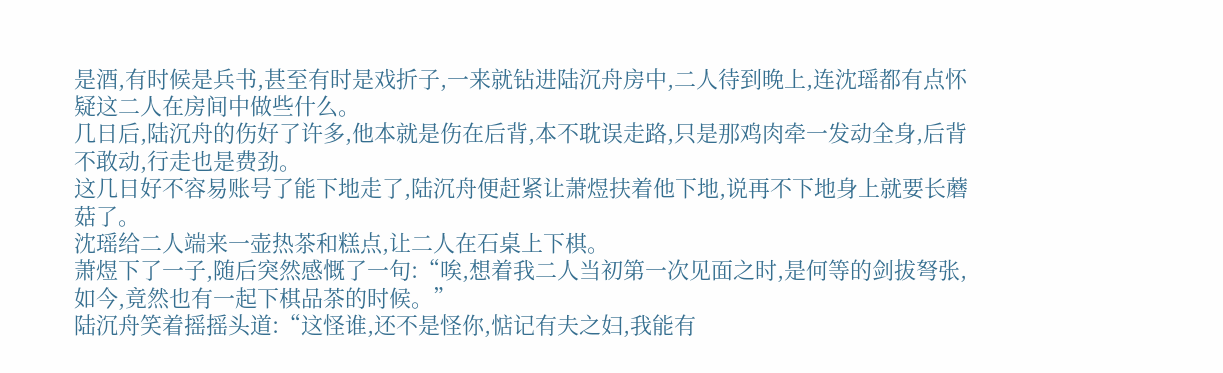是酒,有时候是兵书,甚至有时是戏折子,一来就钻进陆沉舟房中,二人待到晚上,连沈瑶都有点怀疑这二人在房间中做些什么。
几日后,陆沉舟的伤好了许多,他本就是伤在后背,本不耽误走路,只是那鸡肉牵一发动全身,后背不敢动,行走也是费劲。
这几日好不容易账号了能下地走了,陆沉舟便赶紧让萧煜扶着他下地,说再不下地身上就要长蘑菇了。
沈瑶给二人端来一壶热茶和糕点,让二人在石桌上下棋。
萧煜下了一子,随后突然感慨了一句:“唉,想着我二人当初第一次见面之时,是何等的剑拔弩张,如今,竟然也有一起下棋品茶的时候。”
陆沉舟笑着摇摇头道:“这怪谁,还不是怪你,惦记有夫之妇,我能有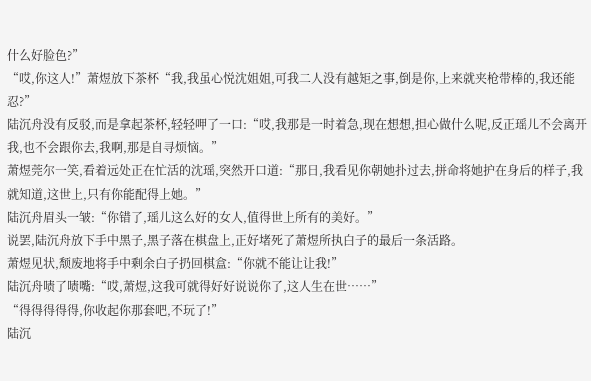什么好脸色?”
“哎,你这人!”萧煜放下茶杯“我,我虽心悦沈姐姐,可我二人没有越矩之事,倒是你,上来就夹枪带棒的,我还能忍?”
陆沉舟没有反驳,而是拿起茶杯,轻轻呷了一口:“哎,我那是一时着急,现在想想,担心做什么呢,反正瑶儿不会离开我,也不会跟你去,我啊,那是自寻烦恼。”
萧煜莞尔一笑,看着远处正在忙活的沈瑶,突然开口道:“那日,我看见你朝她扑过去,拼命将她护在身后的样子,我就知道,这世上,只有你能配得上她。”
陆沉舟眉头一皱:“你错了,瑶儿这么好的女人,值得世上所有的美好。”
说罢,陆沉舟放下手中黑子,黑子落在棋盘上,正好堵死了萧煜所执白子的最后一条活路。
萧煜见状,颓废地将手中剩余白子扔回棋盒:“你就不能让让我!”
陆沉舟啧了啧嘴:“哎,萧煜,这我可就得好好说说你了,这人生在世……”
“得得得得得,你收起你那套吧,不玩了!”
陆沉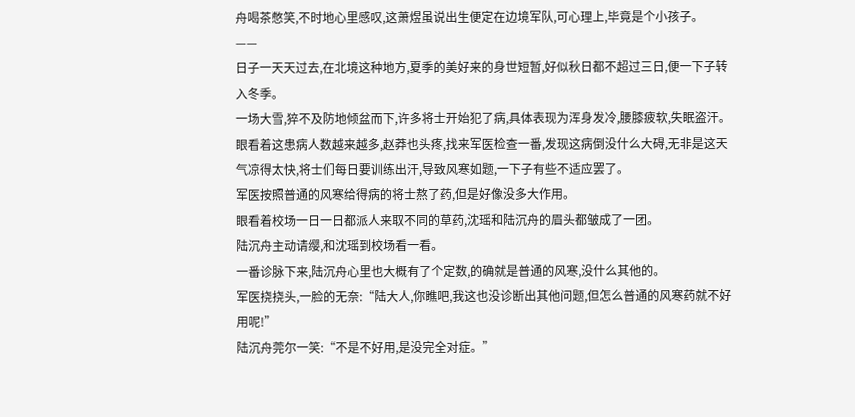舟喝茶憋笑,不时地心里感叹,这萧煜虽说出生便定在边境军队,可心理上,毕竟是个小孩子。
——
日子一天天过去,在北境这种地方,夏季的美好来的身世短暂,好似秋日都不超过三日,便一下子转入冬季。
一场大雪,猝不及防地倾盆而下,许多将士开始犯了病,具体表现为浑身发冷,腰膝疲软,失眠盗汗。
眼看着这患病人数越来越多,赵莽也头疼,找来军医检查一番,发现这病倒没什么大碍,无非是这天气凉得太快,将士们每日要训练出汗,导致风寒如题,一下子有些不适应罢了。
军医按照普通的风寒给得病的将士熬了药,但是好像没多大作用。
眼看着校场一日一日都派人来取不同的草药,沈瑶和陆沉舟的眉头都皱成了一团。
陆沉舟主动请缨,和沈瑶到校场看一看。
一番诊脉下来,陆沉舟心里也大概有了个定数,的确就是普通的风寒,没什么其他的。
军医挠挠头,一脸的无奈:“陆大人,你瞧吧,我这也没诊断出其他问题,但怎么普通的风寒药就不好用呢!”
陆沉舟莞尔一笑:“不是不好用,是没完全对症。”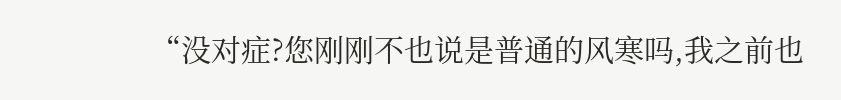“没对症?您刚刚不也说是普通的风寒吗,我之前也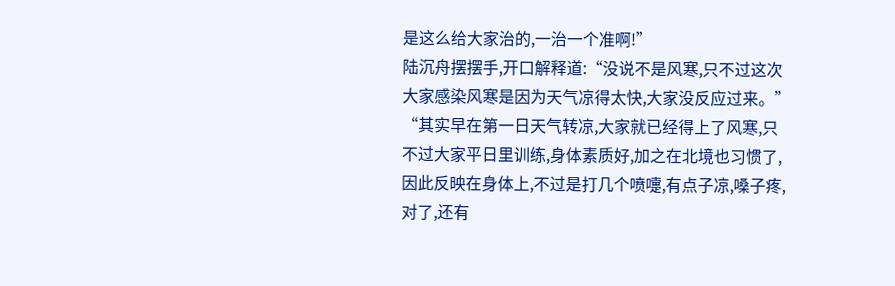是这么给大家治的,一治一个准啊!”
陆沉舟摆摆手,开口解释道:“没说不是风寒,只不过这次大家感染风寒是因为天气凉得太快,大家没反应过来。”
“其实早在第一日天气转凉,大家就已经得上了风寒,只不过大家平日里训练,身体素质好,加之在北境也习惯了,因此反映在身体上,不过是打几个喷嚏,有点子凉,嗓子疼,对了,还有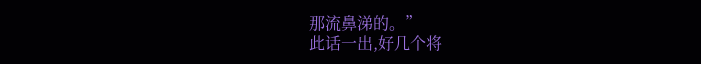那流鼻涕的。”
此话一出,好几个将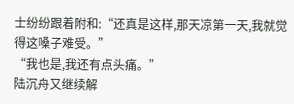士纷纷跟着附和:“还真是这样,那天凉第一天,我就觉得这嗓子难受。”
“我也是,我还有点头痛。”
陆沉舟又继续解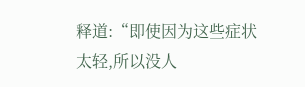释道:“即使因为这些症状太轻,所以没人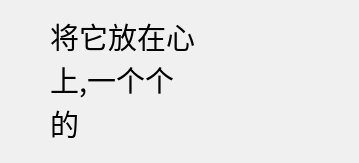将它放在心上,一个个的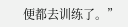便都去训练了。”